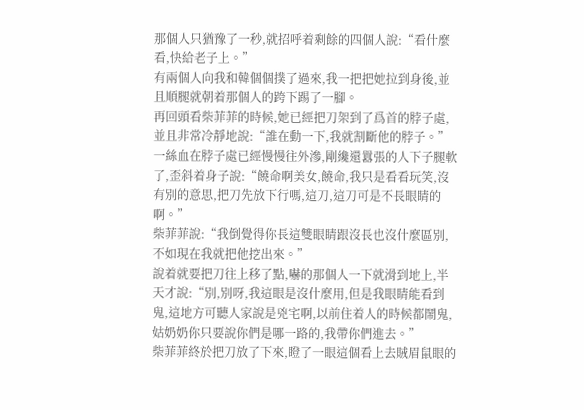那個人只猶豫了一秒,就招呼着剩餘的四個人說:“看什麼看,快給老子上。”
有兩個人向我和韓個個撲了過來,我一把把她拉到身後,並且順腿就朝着那個人的跨下踢了一腳。
再回頭看柴菲菲的時候,她已經把刀架到了爲首的脖子處,並且非常冷靜地說:“誰在動一下,我就割斷他的脖子。”
一絲血在脖子處已經慢慢往外滲,剛纔還囂張的人下子腿軟了,歪斜着身子說:“饒命啊美女,饒命,我只是看看玩笑,沒有別的意思,把刀先放下行嗎,這刀,這刀可是不長眼睛的啊。”
柴菲菲說:“我倒覺得你長這雙眼睛跟沒長也沒什麼區別,不如現在我就把他挖出來。”
說着就要把刀往上移了點,嚇的那個人一下就滑到地上,半天才說:“別,別呀,我這眼是沒什麼用,但是我眼睛能看到鬼,這地方可聽人家說是兇宅啊,以前住着人的時候都鬧鬼,姑奶奶你只要說你們是哪一路的,我帶你們進去。”
柴菲菲終於把刀放了下來,瞪了一眼這個看上去賊眉鼠眼的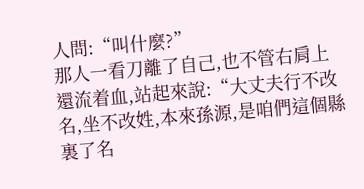人問:“叫什麼?”
那人一看刀離了自己,也不管右肩上還流着血,站起來說:“大丈夫行不改名,坐不改姓,本來孫源,是咱們這個縣裏了名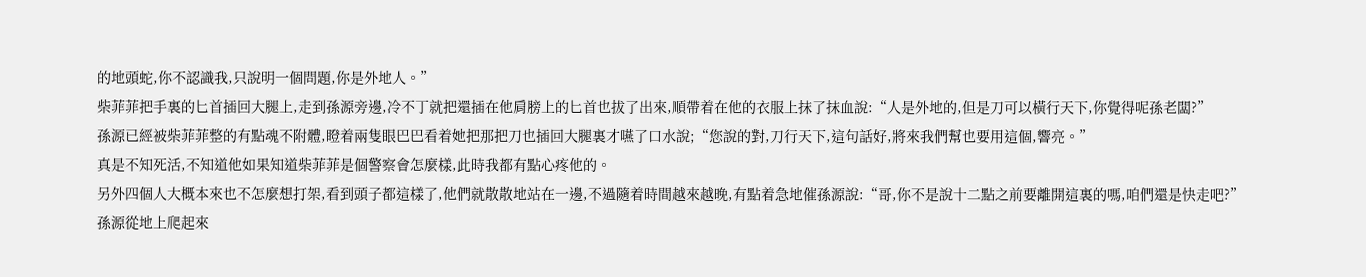的地頭蛇,你不認識我,只說明一個問題,你是外地人。”
柴菲菲把手裏的匕首插回大腿上,走到孫源旁邊,冷不丁就把還插在他肩膀上的匕首也拔了出來,順帶着在他的衣服上抹了抹血說:“人是外地的,但是刀可以橫行天下,你覺得呢孫老闆?”
孫源已經被柴菲菲整的有點魂不附體,瞪着兩隻眼巴巴看着她把那把刀也插回大腿裏才嚥了口水說;“您說的對,刀行天下,這句話好,將來我們幫也要用這個,響亮。”
真是不知死活,不知道他如果知道柴菲菲是個警察會怎麼樣,此時我都有點心疼他的。
另外四個人大概本來也不怎麼想打架,看到頭子都這樣了,他們就散散地站在一邊,不過隨着時間越來越晚,有點着急地催孫源說:“哥,你不是說十二點之前要離開這裏的嗎,咱們還是快走吧?”
孫源從地上爬起來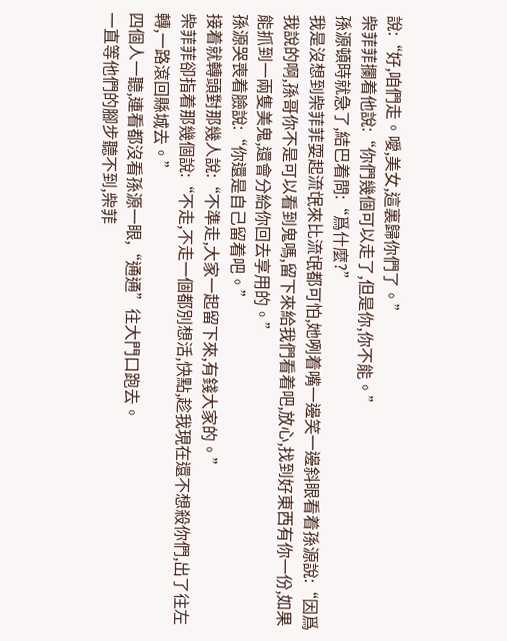說:“好,咱們走。噯,美女,這裏歸你們了。”
柴菲菲攔着他說:“你們幾個可以走了,但是你,你不能。”
孫源頓時就急了,結巴着問:“爲什麼?”
我是沒想到柴菲菲耍起流氓來比流氓都可怕,她咧着嘴一邊笑一邊斜眼看着孫源說:“因爲我說的啊,孫哥你不是可以看到鬼嗎,留下來給我們看着吧,放心,找到好東西有你一份,如果能抓到一兩隻美鬼,還會分給你回去享用的。”
孫源哭喪着臉說:“你還是自己留着吧。”
接着就轉頭對那幾人說:“不準走,大家一起留下來,有錢大家的。”
柴菲菲卻指着那幾個說:“不走,不走一個都別想活,快點,趁我現在還不想殺你們,出了往左轉,一路滾回縣城去。”
四個人一聽,連看都沒看孫源一眼,“通通”往大門口跑去。
一直等他們的腳步聽不到,柴菲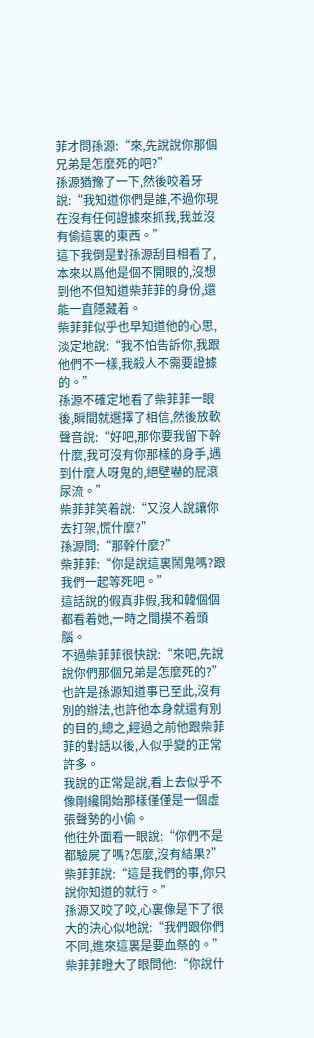菲才問孫源:“來,先說說你那個兄弟是怎麼死的吧?”
孫源猶豫了一下,然後咬着牙說:“我知道你們是誰,不過你現在沒有任何證據來抓我,我並沒有偷這裏的東西。”
這下我倒是對孫源刮目相看了,本來以爲他是個不開眼的,沒想到他不但知道柴菲菲的身份,還能一直隱藏着。
柴菲菲似乎也早知道他的心思,淡定地說:“我不怕告訴你,我跟他們不一樣,我殺人不需要證據的。”
孫源不確定地看了柴菲菲一眼後,瞬間就選擇了相信,然後放軟聲音說:“好吧,那你要我留下幹什麼,我可沒有你那樣的身手,遇到什麼人呀鬼的,絕壁嚇的屁滾尿流。”
柴菲菲笑着說:“又沒人說讓你去打架,慌什麼?”
孫源問:“那幹什麼?”
柴菲菲:“你是說這裏鬧鬼嗎?跟我們一起等死吧。”
這話說的假真非假,我和韓個個都看着她,一時之間摸不着頭腦。
不過柴菲菲很快說:“來吧,先說說你們那個兄弟是怎麼死的?”
也許是孫源知道事已至此,沒有別的辦法,也許他本身就還有別的目的,總之,經過之前他跟柴菲菲的對話以後,人似乎變的正常許多。
我說的正常是說,看上去似乎不像剛纔開始那樣僅僅是一個虛張聲勢的小偷。
他往外面看一眼說:“你們不是都驗屍了嗎?怎麼,沒有結果?”
柴菲菲說:“這是我們的事,你只說你知道的就行。”
孫源又咬了咬,心裏像是下了很大的決心似地說:“我們跟你們不同,進來這裏是要血祭的。”
柴菲菲瞪大了眼問他:“你說什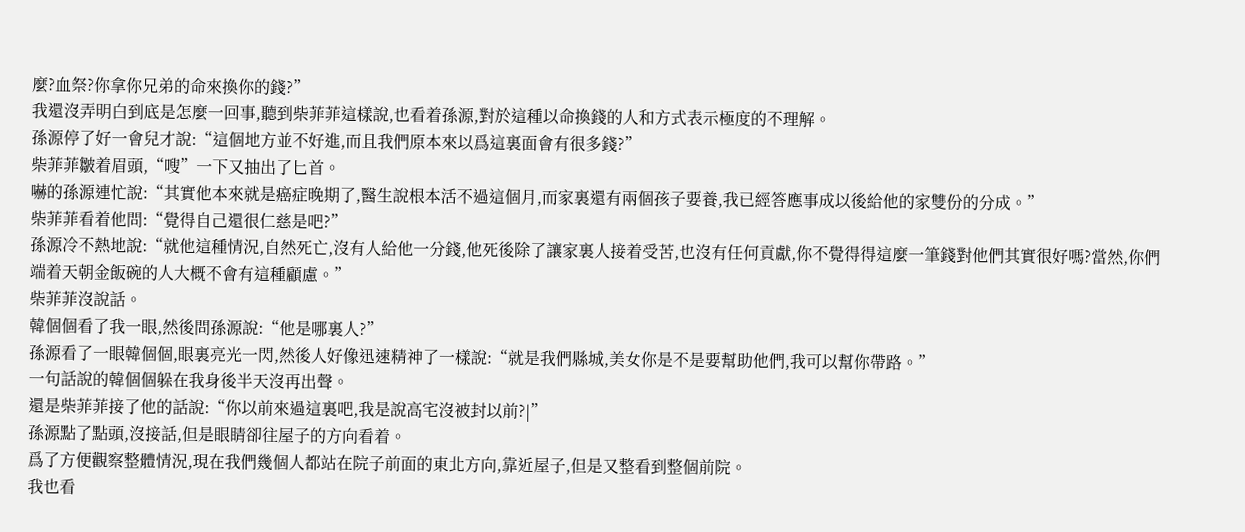麼?血祭?你拿你兄弟的命來換你的錢?”
我還沒弄明白到底是怎麼一回事,聽到柴菲菲這樣說,也看着孫源,對於這種以命換錢的人和方式表示極度的不理解。
孫源停了好一會兒才說:“這個地方並不好進,而且我們原本來以爲這裏面會有很多錢?”
柴菲菲皺着眉頭,“嗖”一下又抽出了匕首。
嚇的孫源連忙說:“其實他本來就是癌症晚期了,醫生說根本活不過這個月,而家裏還有兩個孩子要養,我已經答應事成以後給他的家雙份的分成。”
柴菲菲看着他問:“覺得自己還很仁慈是吧?”
孫源冷不熱地說:“就他這種情況,自然死亡,沒有人給他一分錢,他死後除了讓家裏人接着受苦,也沒有任何貢獻,你不覺得得這麼一筆錢對他們其實很好嗎?當然,你們端着天朝金飯碗的人大概不會有這種顧慮。”
柴菲菲沒說話。
韓個個看了我一眼,然後問孫源說:“他是哪裏人?”
孫源看了一眼韓個個,眼裏亮光一閃,然後人好像迅速精神了一樣說:“就是我們縣城,美女你是不是要幫助他們,我可以幫你帶路。”
一句話說的韓個個躲在我身後半天沒再出聲。
還是柴菲菲接了他的話說:“你以前來過這裏吧,我是說高宅沒被封以前?|”
孫源點了點頭,沒接話,但是眼睛卻往屋子的方向看着。
爲了方便觀察整體情況,現在我們幾個人都站在院子前面的東北方向,靠近屋子,但是又整看到整個前院。
我也看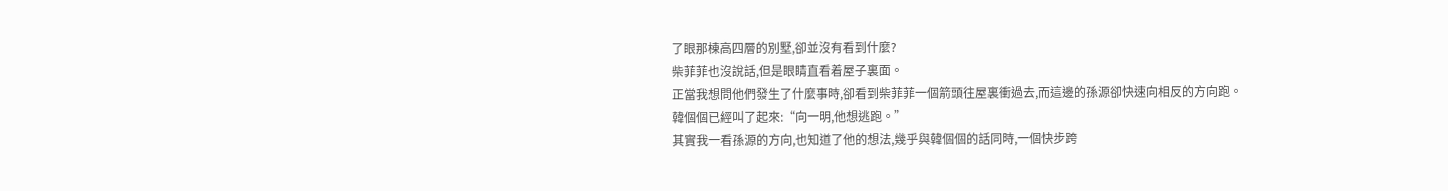了眼那棟高四層的別墅,卻並沒有看到什麼?
柴菲菲也沒說話,但是眼睛直看着屋子裏面。
正當我想問他們發生了什麼事時,卻看到柴菲菲一個箭頭往屋裏衝過去,而這邊的孫源卻快速向相反的方向跑。
韓個個已經叫了起來:“向一明,他想逃跑。”
其實我一看孫源的方向,也知道了他的想法,幾乎與韓個個的話同時,一個快步跨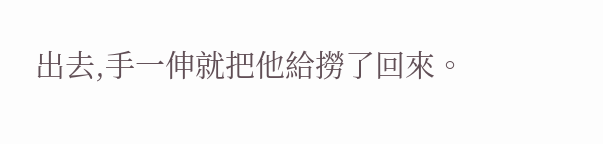出去,手一伸就把他給撈了回來。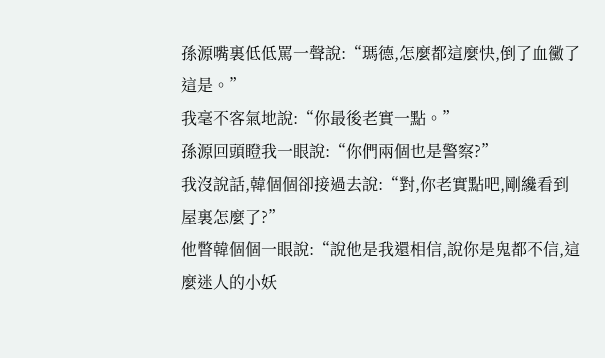孫源嘴裏低低罵一聲說:“瑪德,怎麼都這麼快,倒了血黴了這是。”
我毫不客氣地說:“你最後老實一點。”
孫源回頭瞪我一眼說:“你們兩個也是警察?”
我沒說話,韓個個卻接過去說:“對,你老實點吧,剛纔看到屋裏怎麼了?”
他瞥韓個個一眼說:“說他是我還相信,說你是鬼都不信,這麼迷人的小妖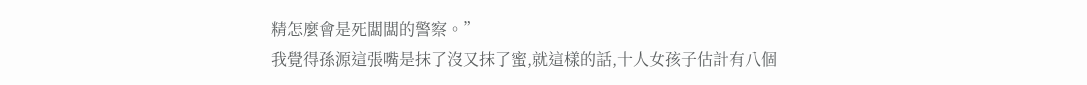精怎麼會是死闆闆的警察。”
我覺得孫源這張嘴是抹了沒又抹了蜜,就這樣的話,十人女孩子估計有八個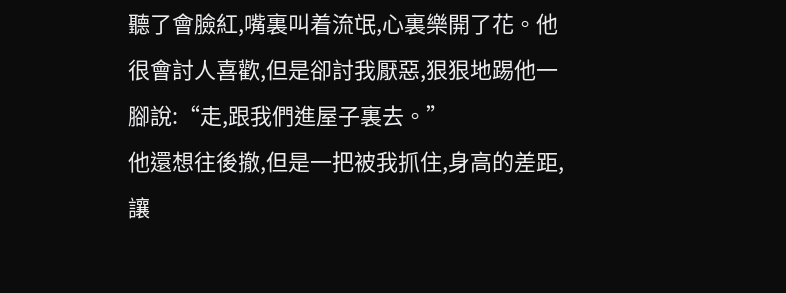聽了會臉紅,嘴裏叫着流氓,心裏樂開了花。他很會討人喜歡,但是卻討我厭惡,狠狠地踢他一腳說:“走,跟我們進屋子裏去。”
他還想往後撤,但是一把被我抓住,身高的差距,讓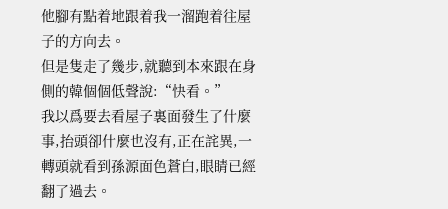他腳有點着地跟着我一溜跑着往屋子的方向去。
但是隻走了幾步,就聽到本來跟在身側的韓個個低聲說:“快看。”
我以爲要去看屋子裏面發生了什麼事,抬頭卻什麼也沒有,正在詫異,一轉頭就看到孫源面色蒼白,眼睛已經翻了過去。